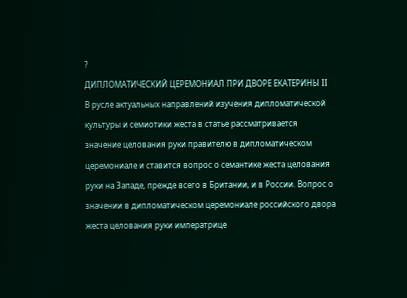?
ДИПЛОМАТИЧЕСКИЙ ЦЕРЕМОНИАЛ ПРИ ДВОРЕ ЕКАТЕРИНЫ II
В русле актуальных направлений изучения дипломатической культуры и семиотики жеста в статье рассматривается значение целования руки правителю в дипломатическом церемониале и ставится вопрос о семантике жеста целования руки на Западе, прежде всего в Британии, и в России. Вопрос о значении в дипломатическом церемониале российского двора жеста целования руки императрице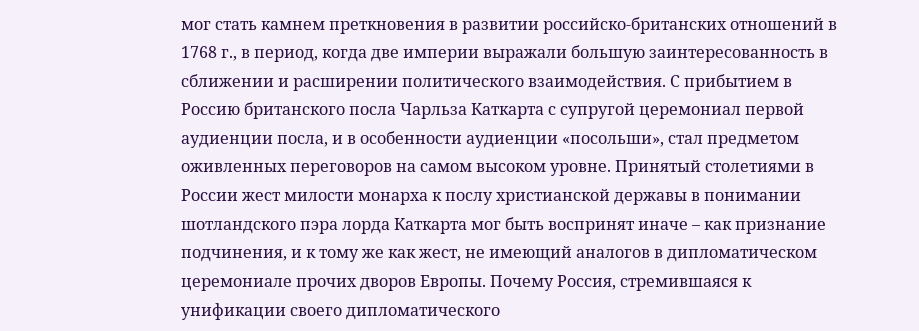мог стать камнем преткновения в развитии российско-британских отношений в 1768 г., в период, когда две империи выражали большую заинтересованность в сближении и расширении политического взаимодействия. С прибытием в Россию британского посла Чарльза Каткарта с супругой церемониал первой аудиенции посла, и в особенности аудиенции «посольши», стал предметом оживленных переговоров на самом высоком уровне. Принятый столетиями в России жест милости монарха к послу христианской державы в понимании шотландского пэра лорда Каткарта мог быть воспринят иначе – как признание подчинения, и к тому же как жест, не имеющий аналогов в дипломатическом церемониале прочих дворов Европы. Почему Россия, стремившаяся к унификации своего дипломатического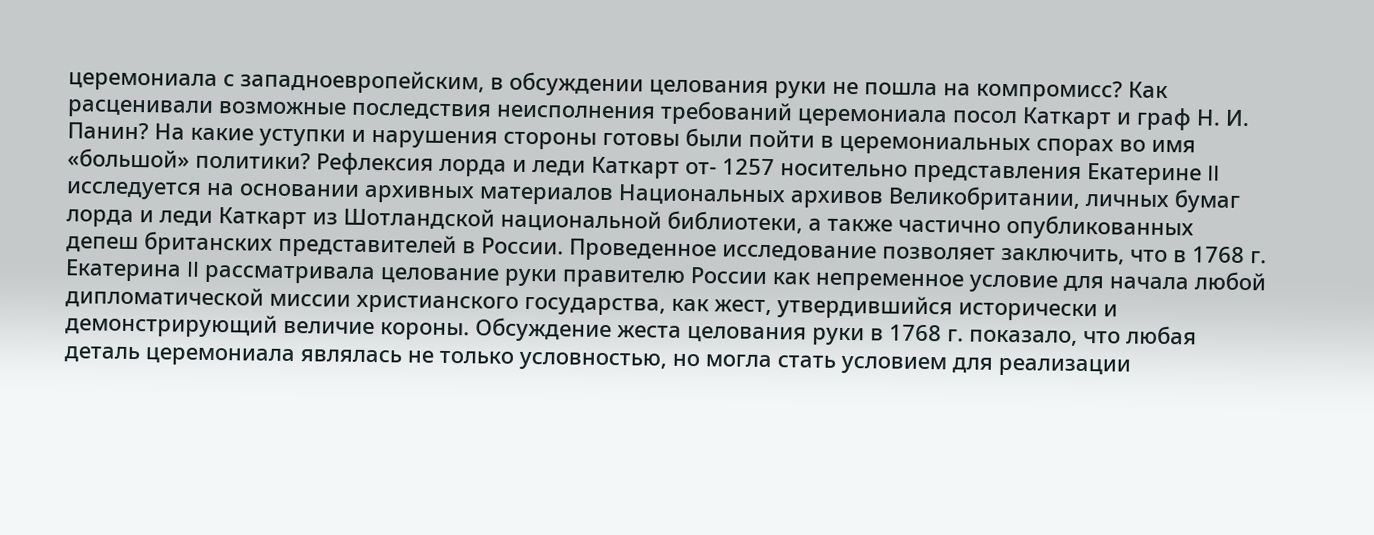церемониала с западноевропейским, в обсуждении целования руки не пошла на компромисс? Как расценивали возможные последствия неисполнения требований церемониала посол Каткарт и граф Н. И. Панин? На какие уступки и нарушения стороны готовы были пойти в церемониальных спорах во имя «большой» политики? Рефлексия лорда и леди Каткарт от- 1257 носительно представления Екатерине II исследуется на основании архивных материалов Национальных архивов Великобритании, личных бумаг лорда и леди Каткарт из Шотландской национальной библиотеки, а также частично опубликованных депеш британских представителей в России. Проведенное исследование позволяет заключить, что в 1768 г. Екатерина II рассматривала целование руки правителю России как непременное условие для начала любой дипломатической миссии христианского государства, как жест, утвердившийся исторически и демонстрирующий величие короны. Обсуждение жеста целования руки в 1768 г. показало, что любая деталь церемониала являлась не только условностью, но могла стать условием для реализации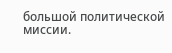большой политической миссии.